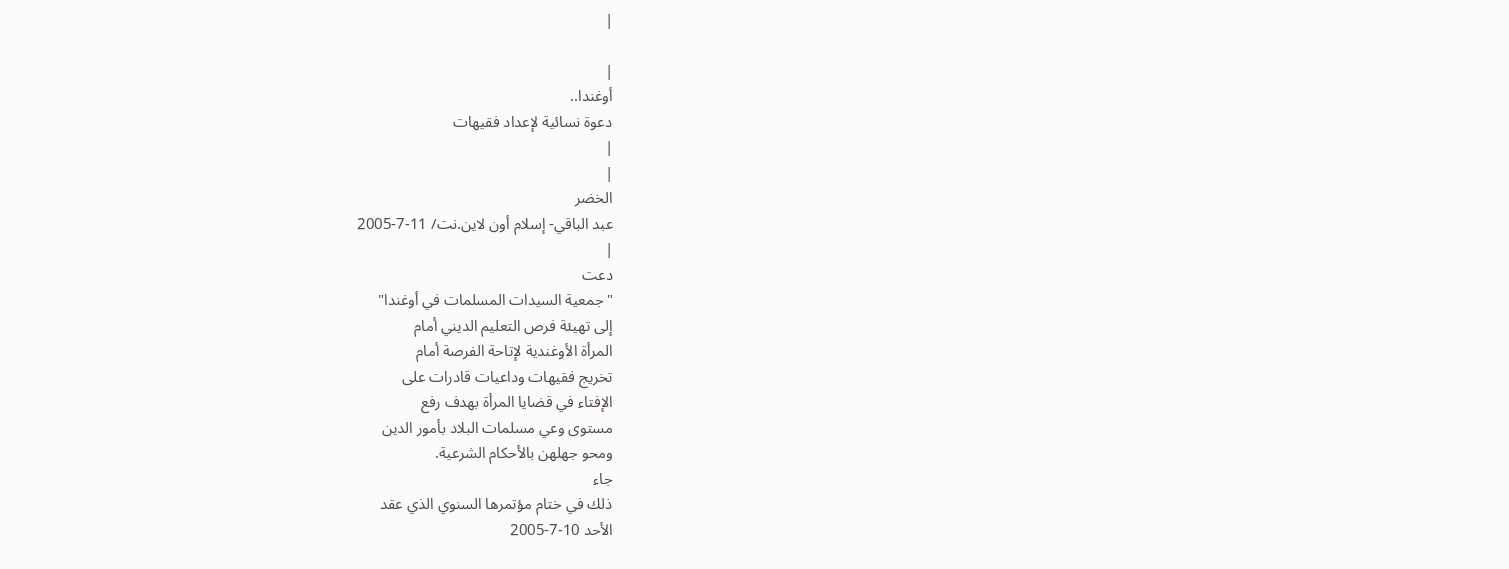|

|
أوغندا..
دعوة نسائية لإعداد فقيهات
|
|
الخضر
عبد الباقي- إسلام أون لاين.نت/ 11-7-2005
|
دعت
"جمعية السيدات المسلمات في أوغندا"
إلى تهيئة فرص التعليم الديني أمام
المرأة الأوغندية لإتاحة الفرصة أمام
تخريج فقيهات وداعيات قادرات على
الإفتاء في قضايا المرأة بهدف رفع
مستوى وعي مسلمات البلاد بأمور الدين
ومحو جهلهن بالأحكام الشرعية.
جاء
ذلك في ختام مؤتمرها السنوي الذي عقد
الأحد 10-7-2005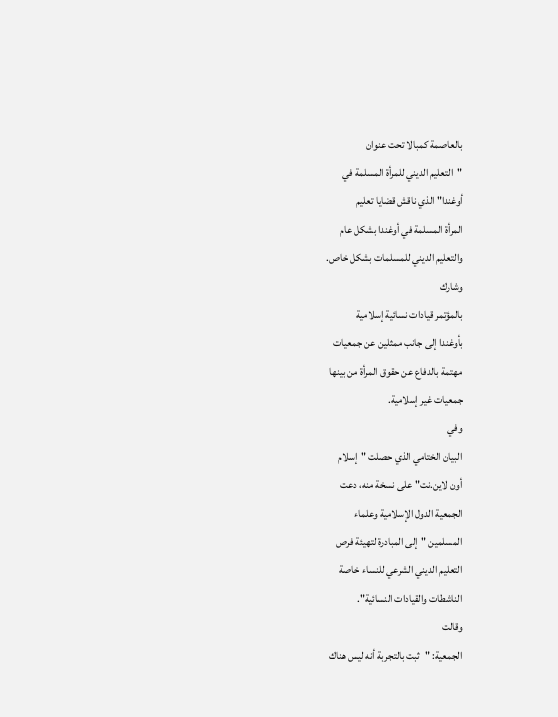بالعاصمة كمبالا تحت عنوان
"التعليم الديني للمرأة المسلمة في
أوغندا" الذي ناقش قضايا تعليم
المرأة المسلمة في أوغندا بشكل عام
والتعليم الديني للمسلمات بشكل خاص.
وشارك
بالمؤتمر قيادات نسائية إسلامية
بأوغندا إلى جانب ممثلين عن جمعيات
مهتمة بالدفاع عن حقوق المرأة من بينها
جمعيات غير إسلامية.
وفي
البيان الختامي الذي حصلت "إسلام
أون لاين.نت" على نسخة منه، دعت
الجمعية الدول الإسلامية وعلماء
المسلمين "إلى المبادرة لتهيئة فرص
التعليم الديني الشرعي للنساء خاصة
الناشطات والقيادات النسائية".
وقالت
الجمعية: "ثبت بالتجربة أنه ليس هناك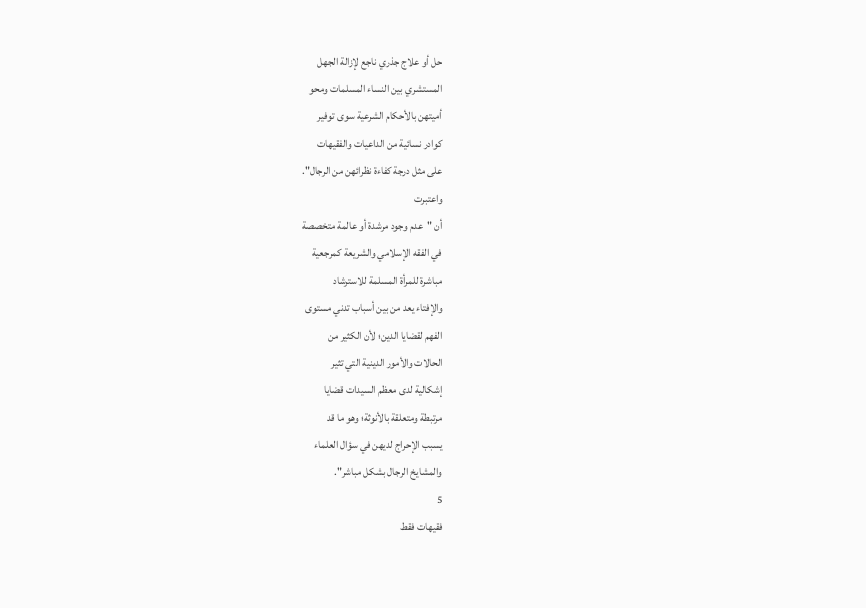حل أو علاج جذري ناجع لإزالة الجهل
المستشري بين النساء المسلمات ومحو
أميتهن بالأحكام الشرعية سوى توفير
كوادر نسائية من الداعيات والفقيهات
على مثل درجة كفاءة نظرائهن من الرجال".
واعتبرت
أن "عدم وجود مرشدة أو عالمة متخصصة
في الفقه الإسلامي والشريعة كمرجعية
مباشرة للمرأة المسلمة للاسترشاد
والإفتاء يعد من بين أسباب تدني مستوى
الفهم لقضايا الدين؛ لأن الكثير من
الحالات والأمور الدينية التي تثير
إشكالية لدى معظم السيدات قضايا
مرتبطة ومتعلقة بالأنوثة؛ وهو ما قد
يسبب الإحراج لديهن في سؤال العلماء
والمشايخ الرجال بشكل مباشر".
5
فقيهات فقط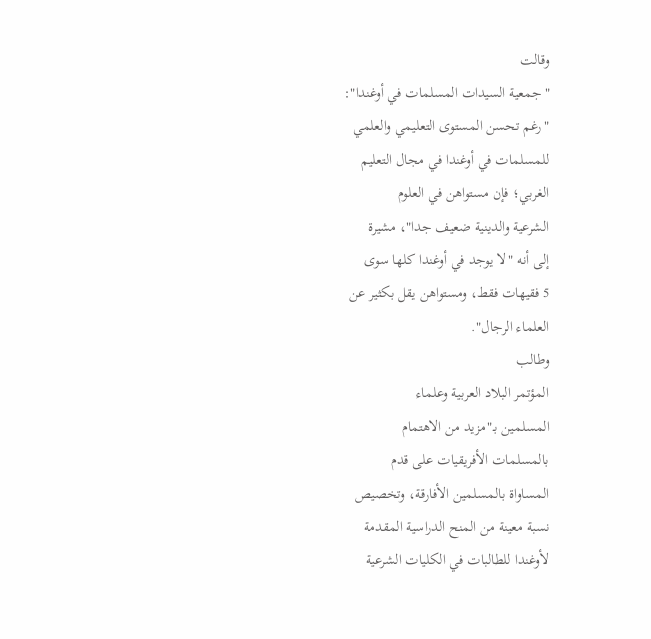وقالت
"جمعية السيدات المسلمات في أوغندا":
"رغم تحسن المستوى التعليمي والعلمي
للمسلمات في أوغندا في مجال التعليم
الغربي؛ فإن مستواهن في العلوم
الشرعية والدينية ضعيف جدا"، مشيرة
إلى أنه "لا يوجد في أوغندا كلها سوى
5 فقيهات فقط، ومستواهن يقل بكثير عن
العلماء الرجال".
وطالب
المؤتمر البلاد العربية وعلماء
المسلمين بـ"مزيد من الاهتمام
بالمسلمات الأفريقيات على قدم
المساواة بالمسلمين الأفارقة، وتخصيص
نسبة معينة من المنح الدراسية المقدمة
لأوغندا للطالبات في الكليات الشرعية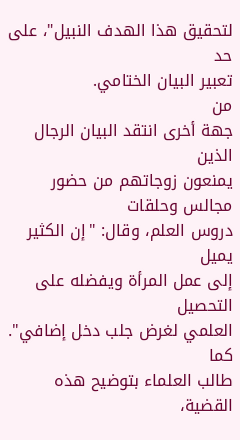لتحقيق هذا الهدف النبيل"، على حد
تعبير البيان الختامي.
من
جهة أخرى انتقد البيان الرجال الذين
يمنعون زوجاتهم من حضور مجالس وحلقات
دروس العلم، وقال: "إن الكثير يميل
إلى عمل المرأة ويفضله على التحصيل
العلمي لغرض جلب دخل إضافي". كما
طالب العلماء بتوضيح هذه القضية،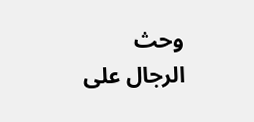وحث
الرجال على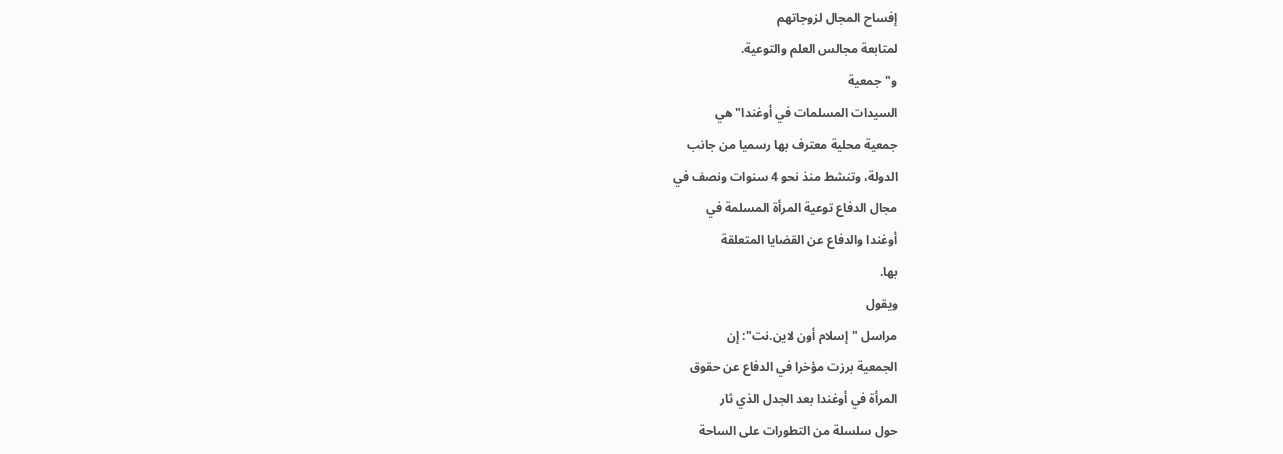إفساح المجال لزوجاتهم
لمتابعة مجالس العلم والتوعية.
و"جمعية
السيدات المسلمات في أوغندا" هي
جمعية محلية معترف بها رسميا من جانب
الدولة، وتنشط منذ نحو 4 سنوات ونصف في
مجال الدفاع توعية المرأة المسلمة في
أوغندا والدفاع عن القضايا المتعلقة
بها.
ويقول
مراسل "إسلام أون لاين.نت": إن
الجمعية برزت مؤخرا في الدفاع عن حقوق
المرأة في أوغندا بعد الجدل الذي ثار
حول سلسلة من التطورات على الساحة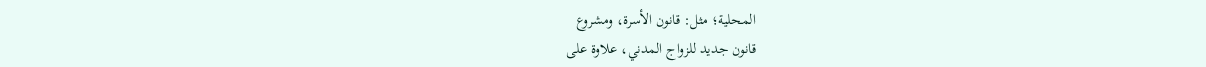المحلية؛ مثل: قانون الأسرة، ومشروع
قانون جديد للزواج المدني، علاوة على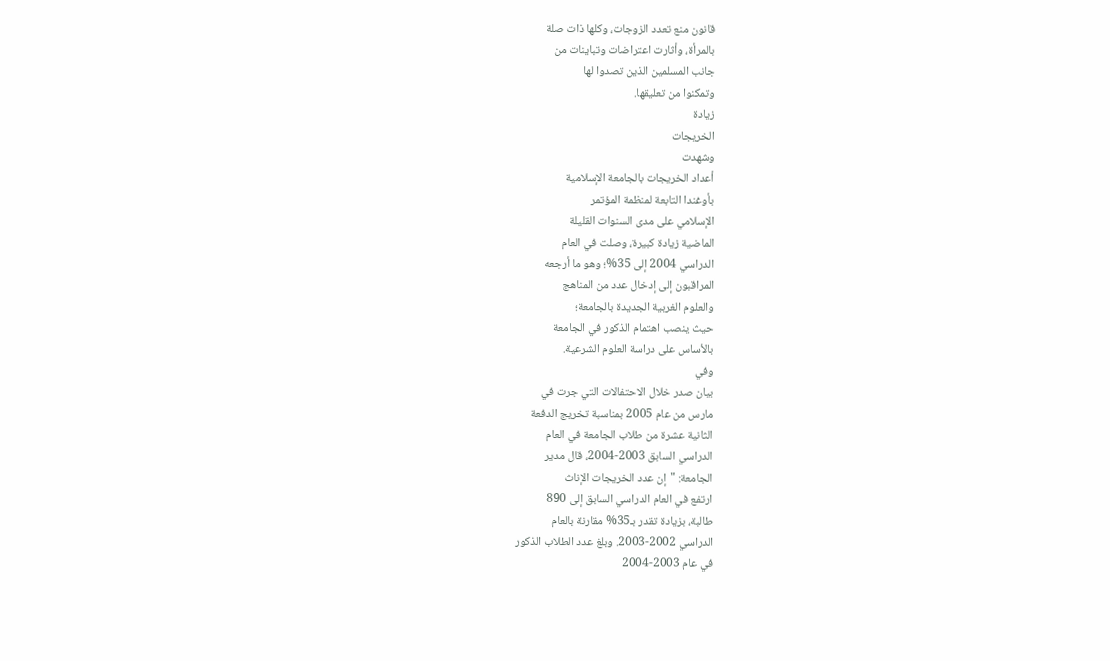قانون منع تعدد الزوجات، وكلها ذات صلة
بالمرأة، وأثارت اعتراضات وتباينات من
جانب المسلمين الذين تصدوا لها
وتمكنوا من تعليقها.
زيادة
الخريجات
وشهدت
أعداد الخريجات بالجامعة الإسلامية
بأوغندا التابعة لمنظمة المؤتمر
الإسلامي على مدى السنوات القليلة
الماضية زيادة كبيرة، وصلت في العام
الدراسي 2004 إلى 35%؛ وهو ما أرجعه
المراقبون إلى إدخال عدد من المناهج
والعلوم الغربية الجديدة بالجامعة؛
حيث ينصب اهتمام الذكور في الجامعة
بالأساس على دراسة العلوم الشرعية.
وفي
بيان صدر خلال الاحتفالات التي جرت في
مارس من عام 2005 بمناسبة تخريج الدفعة
الثانية عشرة من طلاب الجامعة في العام
الدراسي السابق 2003-2004، قال مدير
الجامعة: "إن عدد الخريجات الإناث
ارتفع في العام الدراسي السابق إلى 890
طالبة، بزيادة تقدر بـ35% مقارنة بالعام
الدراسي 2002-2003. وبلغ عدد الطلاب الذكور
في عام 2003-2004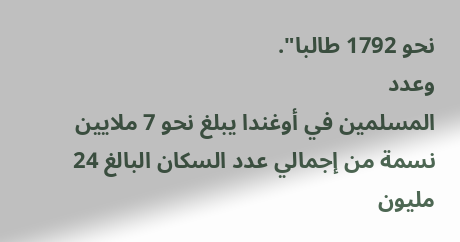نحو 1792 طالبا".
وعدد
المسلمين في أوغندا يبلغ نحو 7 ملايين
نسمة من إجمالي عدد السكان البالغ 24
مليون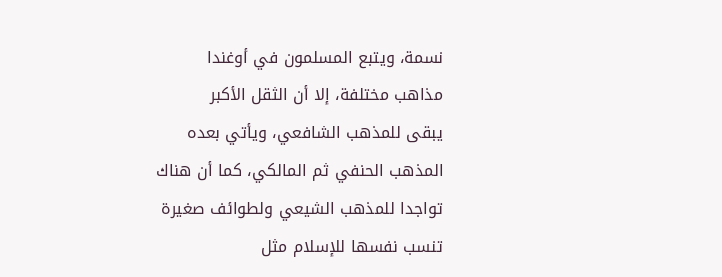نسمة، ويتبع المسلمون في أوغندا
مذاهب مختلفة، إلا أن الثقل الأكبر
يبقى للمذهب الشافعي، ويأتي بعده
المذهب الحنفي ثم المالكي، كما أن هناك
تواجدا للمذهب الشيعي ولطوائف صغيرة
تنسب نفسها للإسلام مثل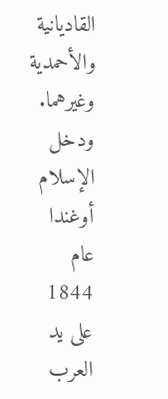القاديانية
والأحمدية وغيرهما.
ودخل
الإسلام أوغندا عام 1844 على يد العرب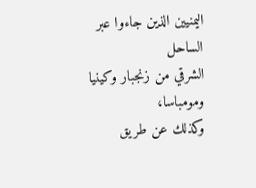اليمنيين الذين جاءوا عبر الساحل
الشرقي من زنجبار وكينيا ومومباسا،
وكذلك عن طريق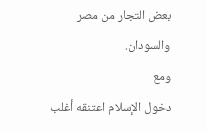بعض التجار من مصر
والسودان.
ومع
دخول الإسلام اعتنقه أغلب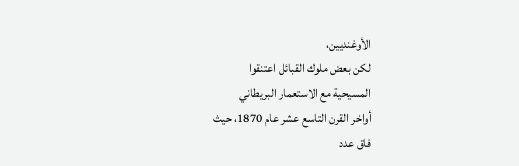الأوغنديين،
لكن بعض ملوك القبائل اعتنقوا
المسيحية مع الاستعمار البريطاني
أواخر القرن التاسع عشر عام 1870، حيث
فاق عدد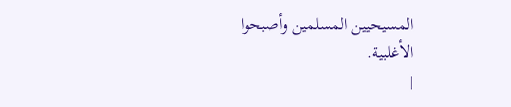المسيحيين المسلمين وأصبحوا
الأغلبية.
|